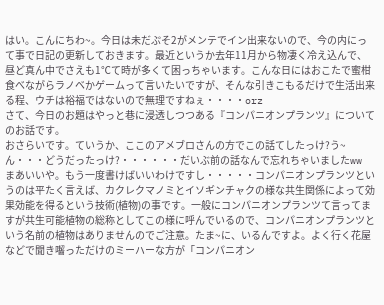はい。こんにちわ~。今日は未だぷそ2がメンテでイン出来ないので、今の内にって事で日記の更新しておきます。最近というか去年11月から物凄く冷え込んで、昼ど真ん中でさえも1℃て時が多くて困っちゃいます。こんな日にはおこたで蜜柑食べながらラノベかゲームって言いたいですが、そんな引きこもるだけで生活出来る程、ウチは裕福ではないので無理ですねぇ・・・・orz
さて、今日のお題はやっと巷に浸透しつつある『コンパニオンプランツ』についてのお話です。
おさらいです。ていうか、ここのアメブロさんの方でこの話てしたっけ?う~ん・・・どうだったっけ?・・・・・・だいぶ前の話なんで忘れちゃいましたww
まあいいや。もう一度書けばいいわけですし・・・・・コンパニオンプランツというのは平たく言えば、カクレクマノミとイソギンチャクの様な共生関係によって効果効能を得るという技術(植物)の事です。一般にコンパニオンプランツて言ってますが共生可能植物の総称としてこの様に呼んでいるので、コンパニオンプランツという名前の植物はありませんのでご注意。たま~に、いるんですよ。よく行く花屋などで聞き囓っただけのミーハーな方が「コンパニオン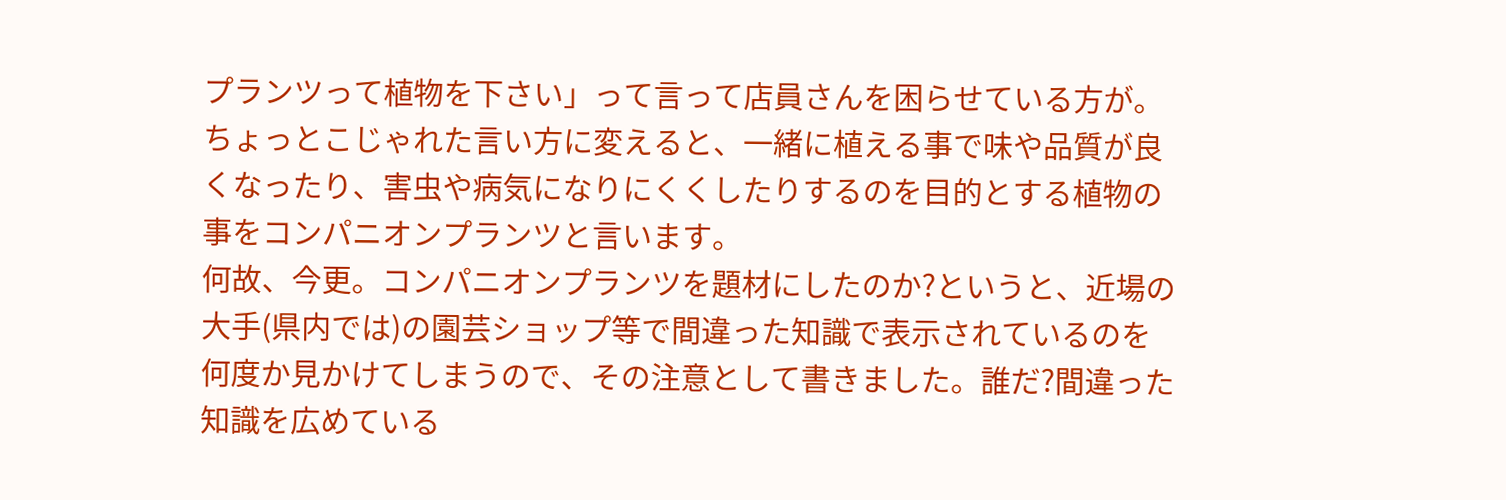プランツって植物を下さい」って言って店員さんを困らせている方が。
ちょっとこじゃれた言い方に変えると、一緒に植える事で味や品質が良くなったり、害虫や病気になりにくくしたりするのを目的とする植物の事をコンパニオンプランツと言います。
何故、今更。コンパニオンプランツを題材にしたのか?というと、近場の大手(県内では)の園芸ショップ等で間違った知識で表示されているのを何度か見かけてしまうので、その注意として書きました。誰だ?間違った知識を広めている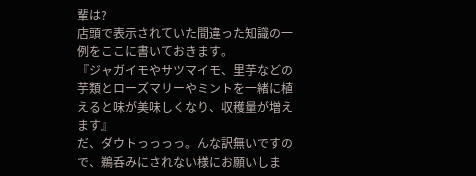輩は?
店頭で表示されていた間違った知識の一例をここに書いておきます。
『ジャガイモやサツマイモ、里芋などの芋類とローズマリーやミントを一緒に植えると味が美味しくなり、収穫量が増えます』
だ、ダウトっっっっ。んな訳無いですので、鵜呑みにされない様にお願いしま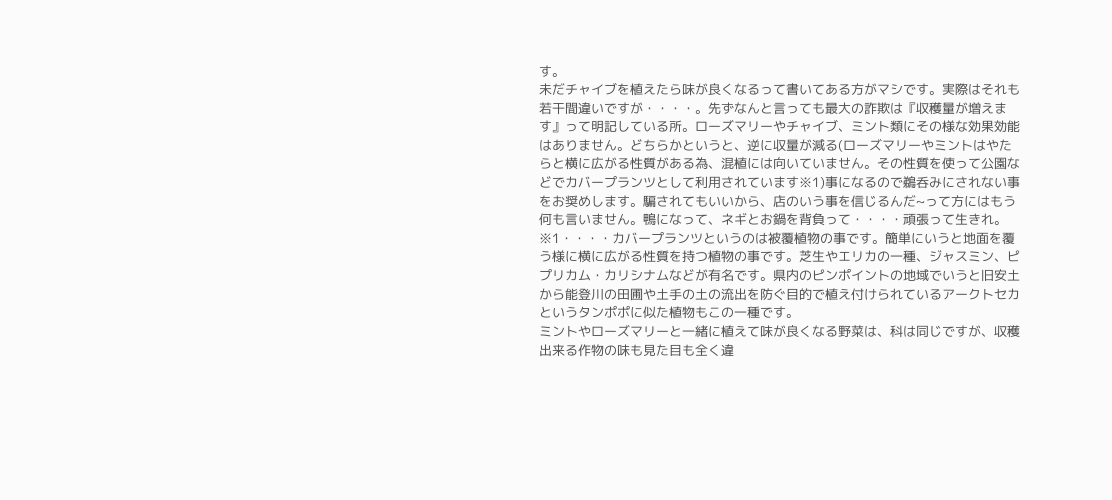す。
未だチャイブを植えたら味が良くなるって書いてある方がマシです。実際はそれも若干間違いですが・・・・。先ずなんと言っても最大の詐欺は『収穫量が増えます』って明記している所。ローズマリーやチャイブ、ミント類にその様な効果効能はありません。どちらかというと、逆に収量が減る(ローズマリーやミントはやたらと横に広がる性質がある為、混植には向いていません。その性質を使って公園などでカバープランツとして利用されています※1)事になるので鵜呑みにされない事をお奨めします。騙されてもいいから、店のいう事を信じるんだ~って方にはもう何も言いません。鴨になって、ネギとお鍋を背負って・・・・頑張って生きれ。
※1・・・・カバープランツというのは被覆植物の事です。簡単にいうと地面を覆う様に横に広がる性質を持つ植物の事です。芝生やエリカの一種、ジャスミン、ピプリカム・カリシナムなどが有名です。県内のピンポイントの地域でいうと旧安土から能登川の田圃や土手の土の流出を防ぐ目的で植え付けられているアークトセカというタンポポに似た植物もこの一種です。
ミントやローズマリーと一緒に植えて味が良くなる野菜は、科は同じですが、収穫出来る作物の味も見た目も全く違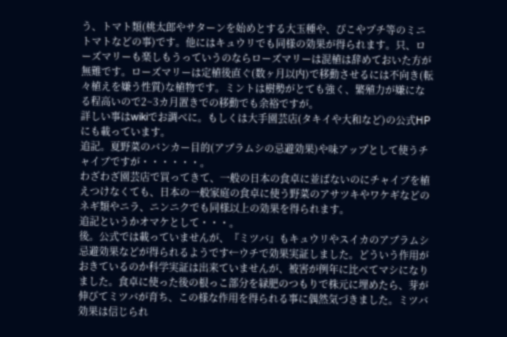う、トマト類(桃太郎やサターンを始めとする大玉種や、ぴこやプチ等のミニトマトなどの事)です。他にはキュウリでも同様の効果が得られます。只、ローズマリーも楽しもうっていうのならローズマリーは混植は辞めておいた方が無難です。ローズマリーは定植後直ぐ(数ヶ月以内)で移動させるには不向き(転々植えを嫌う性質)な植物です。ミントは樹勢がとても強く、繁殖力が嫌になる程高いので2~3カ月置きでの移動でも余裕ですが。
詳しい事はwikiでお調べに。もしくは大手園芸店(タキイや大和など)の公式HPにも載っています。
追記。夏野菜のバンカー目的(アブラムシの忌避効果)や味アップとして使うチャイブですが・・・・・・。
わざわざ園芸店で買ってきて、一般の日本の食卓に並ばないのにチャイブを植えつけなくても、日本の一般家庭の食卓に使う野菜のアサツキやワケギなどのネギ類やニラ、ニンニクでも同様以上の効果を得られます。
追記というかオマケとして・・・。
後。公式では載っていませんが、『ミツバ』もキュウリやスイカのアブラムシ忌避効果などが得られるようです←ウチで効果実証しました。どういう作用がおきているのか科学実証は出来ていませんが、被害が例年に比べてマシになりました。食卓に使った後の根っこ部分を緑肥のつもりで株元に埋めたら、芽が伸びてミツバが育ち、この様な作用を得られる事に偶然気づきました。ミツバ効果は信じられ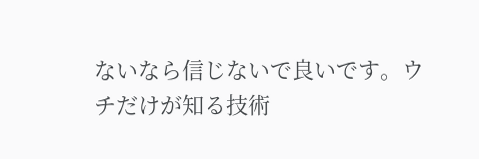ないなら信じないで良いです。ウチだけが知る技術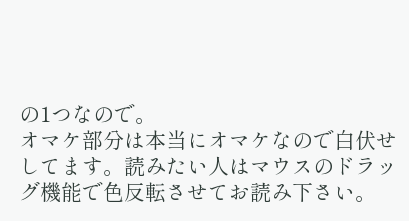の1つなので。
オマケ部分は本当にオマケなので白伏せしてます。読みたい人はマウスのドラッグ機能で色反転させてお読み下さい。